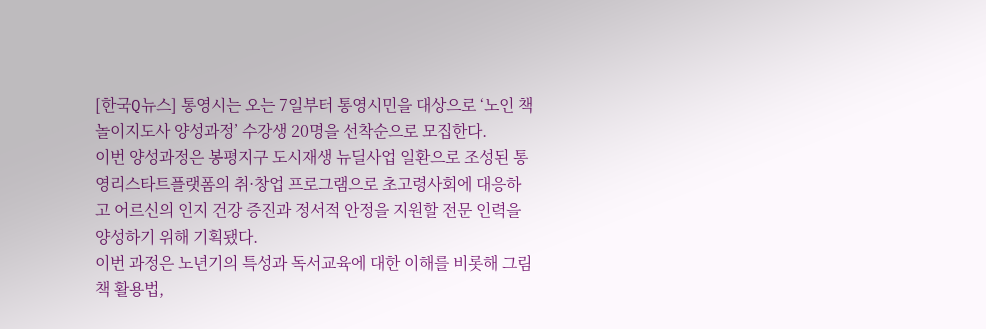[한국Q뉴스] 통영시는 오는 7일부터 통영시민을 대상으로 ‘노인 책놀이지도사 양성과정’ 수강생 20명을 선착순으로 모집한다.
이번 양성과정은 봉평지구 도시재생 뉴딜사업 일환으로 조성된 통영리스타트플랫폼의 취·창업 프로그램으로 초고령사회에 대응하고 어르신의 인지 건강 증진과 정서적 안정을 지원할 전문 인력을 양성하기 위해 기획됐다.
이번 과정은 노년기의 특성과 독서교육에 대한 이해를 비롯해 그림책 활용법,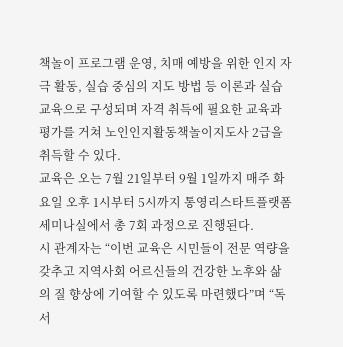책놀이 프로그램 운영, 치매 예방을 위한 인지 자극 활동, 실습 중심의 지도 방법 등 이론과 실습 교육으로 구성되며 자격 취득에 필요한 교육과 평가를 거쳐 노인인지활동책놀이지도사 2급을 취득할 수 있다.
교육은 오는 7월 21일부터 9월 1일까지 매주 화요일 오후 1시부터 5시까지 통영리스타트플랫폼 세미나실에서 총 7회 과정으로 진행된다.
시 관계자는 “이번 교육은 시민들이 전문 역량을 갖추고 지역사회 어르신들의 건강한 노후와 삶의 질 향상에 기여할 수 있도록 마련했다”며 “독서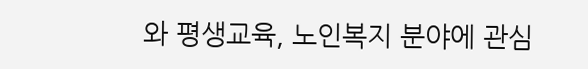와 평생교육, 노인복지 분야에 관심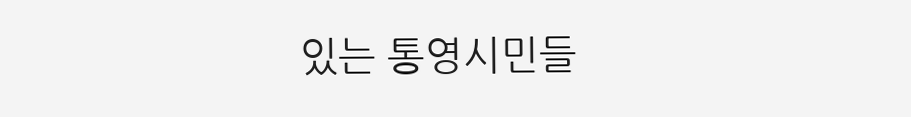있는 통영시민들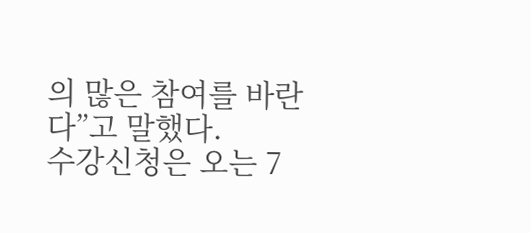의 많은 참여를 바란다”고 말했다.
수강신청은 오는 7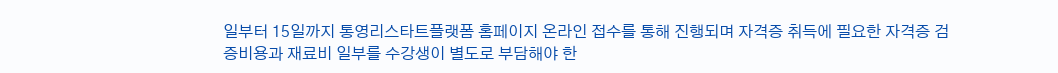일부터 15일까지 통영리스타트플랫폼 홈페이지 온라인 접수를 통해 진행되며 자격증 취득에 필요한 자격증 검증비용과 재료비 일부를 수강생이 별도로 부담해야 한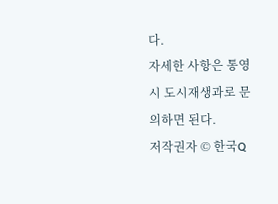다.
자세한 사항은 통영시 도시재생과로 문의하면 된다.
저작권자 © 한국Q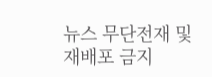뉴스 무단전재 및 재배포 금지